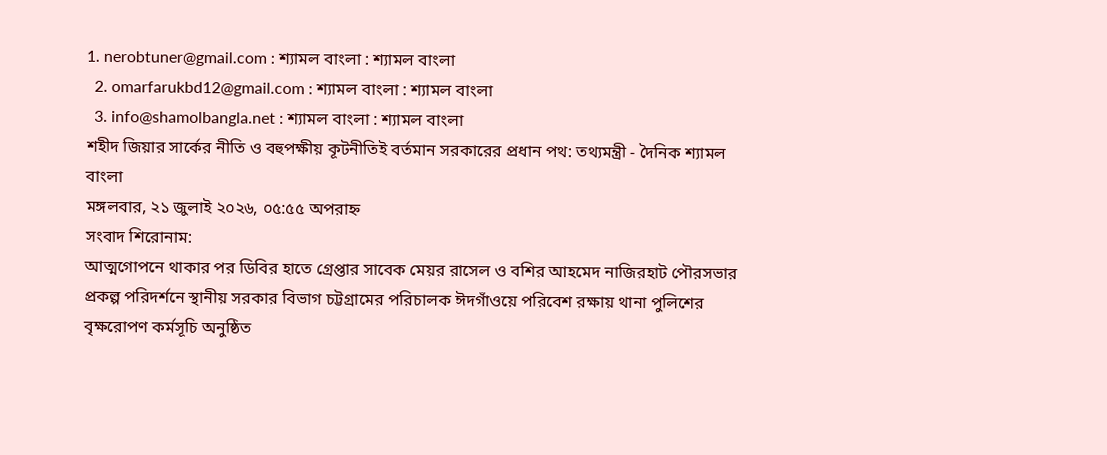1. nerobtuner@gmail.com : শ্যামল বাংলা : শ্যামল বাংলা
  2. omarfarukbd12@gmail.com : শ্যামল বাংলা : শ্যামল বাংলা
  3. info@shamolbangla.net : শ্যামল বাংলা : শ্যামল বাংলা
শহীদ জিয়ার সার্কের নীতি ও বহুপক্ষীয় কূটনীতিই বর্তমান সরকারের প্রধান পথ: তথ্যমন্ত্রী - দৈনিক শ্যামল বাংলা
মঙ্গলবার, ২১ জুলাই ২০২৬, ০৫:৫৫ অপরাহ্ন
সংবাদ শিরোনাম:
আত্মগোপনে থাকার পর ডিবির হাতে গ্রেপ্তার সাবেক মেয়র রাসেল ও বশির আহমেদ নাজিরহাট পৌরসভার প্রকল্প পরিদর্শনে স্থানীয় সরকার বিভাগ চট্টগ্রামের পরিচালক ঈদগাঁওয়ে পরিবেশ রক্ষায় থানা পুলিশের বৃক্ষরোপণ কর্মসূচি অনুষ্ঠিত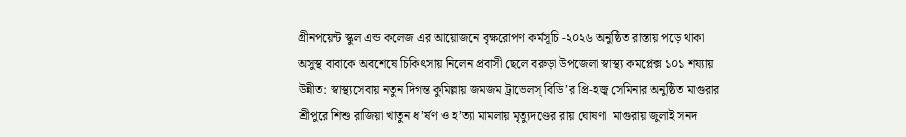গ্রীনপয়েন্ট স্কুল এন্ড কলেজ এর আয়োজনে বৃক্ষরোপণ কর্মসূচি -২০২৬ অনুষ্ঠিত রাস্তায় পড়ে থাকা অসুস্থ বাবাকে অবশেষে চিকিৎসায় নিলেন প্রবাসী ছেলে বরুড়া উপজেলা স্বাস্থ্য কমপ্লেক্স ১০১ শয্যায় উন্নীত: স্বাস্থ্যসেবায় নতুন দিগন্ত কুমিল্লায় জমজম ট্রাভেলস্ বিডি’র প্রি-হজ্ব সেমিনার অনুষ্ঠিত মাগুরার শ্রীপুরে শিশু রাজিয়া খাতুন ধ’র্ষণ ও হ’ত্যা মামলায় মৃত্যুদণ্ডের রায় ঘোষণা  মাগুরায় জুলাই সনদ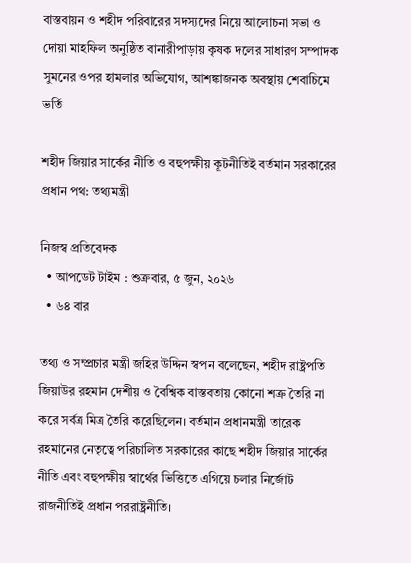বাস্তবায়ন ও শহীদ পরিবারের সদস্যদের নিয়ে আলোচনা সভা ও দোয়া মাহফিল অনুষ্ঠিত বানারীপাড়ায় কৃষক দলের সাধারণ সম্পাদক সুমনের ওপর হামলার অভিযোগ, আশঙ্কাজনক অবস্থায় শেবাচিমে ভর্তি

শহীদ জিয়ার সার্কের নীতি ও বহুপক্ষীয় কূটনীতিই বর্তমান সরকারের প্রধান পথ: তথ্যমন্ত্রী

নিজস্ব প্রতিবেদক
  • আপডেট টাইম : শুক্রবার, ৫ জুন, ২০২৬
  • ৬৪ বার

তথ্য ও সম্প্রচার মন্ত্রী জহির উদ্দিন স্বপন বলেছেন, শহীদ রাষ্ট্রপতি জিয়াউর রহমান দেশীয় ও বৈশ্বিক বাস্তবতায় কোনো শত্রু তৈরি না করে সর্বত্র মিত্র তৈরি করেছিলেন। বর্তমান প্রধানমন্ত্রী তারেক রহমানের নেতৃত্বে পরিচালিত সরকারের কাছে শহীদ জিয়ার সার্কের নীতি এবং বহুপক্ষীয় স্বার্থের ভিত্তিতে এগিয়ে চলার নির্জোট রাজনীতিই প্রধান পররাষ্ট্রনীতি।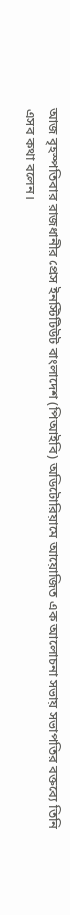আজ বৃহস্পতিবার রাজধানীর প্রেস ইনস্টিটিউট বাংলাদেশ (পিআইবি) অডিটোরিয়ামে আয়োজিত এক আলোচনা সভায় সভাপতির বক্তব্যে তিনি এসব কথা বলেন।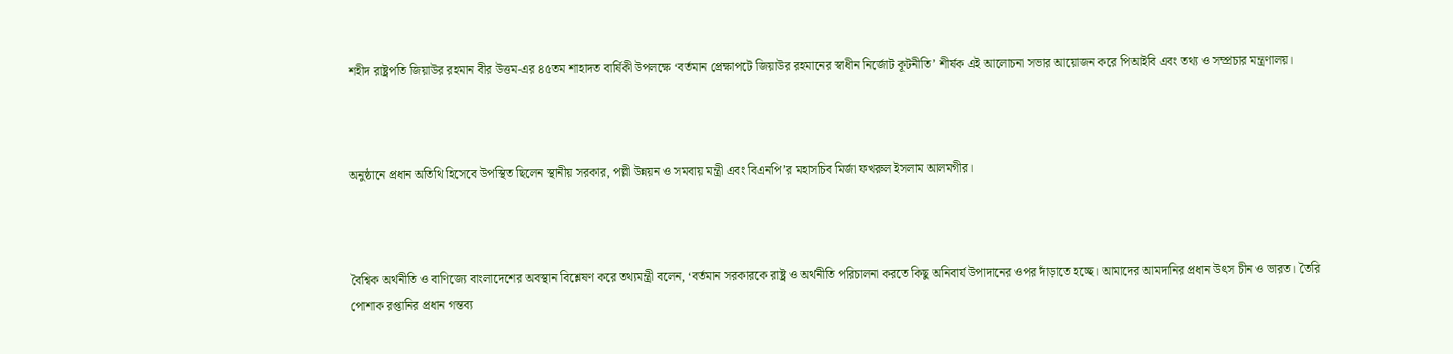শহীদ রাষ্ট্রপতি জিয়াউর রহমান বীর উত্তম-এর ৪৫তম শাহাদত বার্ষিকী উপলক্ষে ‘বর্তমান প্রেক্ষাপটে জিয়াউর রহমানের স্বাধীন নির্জোট কূটনীতি’ শীর্ষক এই আলোচনা সভার আয়োজন করে পিআইবি এবং তথ্য ও সম্প্রচার মন্ত্রণালয়।



অনুষ্ঠানে প্রধান অতিথি হিসেবে উপস্থিত ছিলেন স্থানীয় সরকার, পল্লী উন্নয়ন ও সমবায় মন্ত্রী এবং বিএনপি’র মহাসচিব মির্জা ফখরুল ইসলাম আলমগীর।



বৈশ্বিক অর্থনীতি ও বাণিজ্যে বাংলাদেশের অবস্থান বিশ্লেষণ করে তথ্যমন্ত্রী বলেন, ‘বর্তমান সরকারকে রাষ্ট্র ও অর্থনীতি পরিচালনা করতে কিছু অনিবার্য উপাদানের ওপর দাঁড়াতে হচ্ছে। আমাদের আমদানির প্রধান উৎস চীন ও ভারত। তৈরি পোশাক রপ্তানির প্রধান গন্তব্য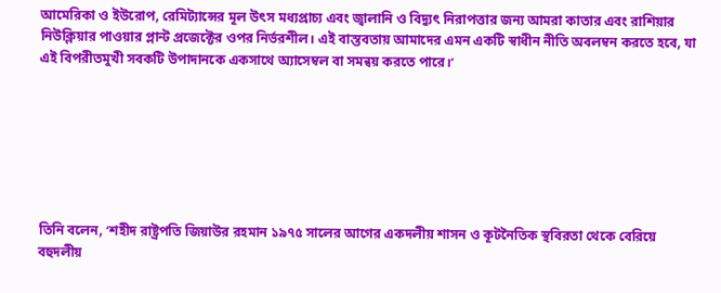আমেরিকা ও ইউরোপ, রেমিট্যান্সের মূল উৎস মধ্যপ্রাচ্য এবং জ্বালানি ও বিদ্যুৎ নিরাপত্তার জন্য আমরা কাতার এবং রাশিয়ার নিউক্লিয়ার পাওয়ার প্লান্ট প্রজেক্টের ওপর নির্ভরশীল। এই বাস্তবতায় আমাদের এমন একটি স্বাধীন নীতি অবলম্বন করতে হবে, যা এই বিপরীতমুখী সবকটি উপাদানকে একসাথে অ্যাসেম্বল বা সমন্বয় করতে পারে।’







তিনি বলেন, ‘শহীদ রাষ্ট্রপতি জিয়াউর রহমান ১৯৭৫ সালের আগের একদলীয় শাসন ও কূটনৈতিক স্থবিরতা থেকে বেরিয়ে বহুদলীয়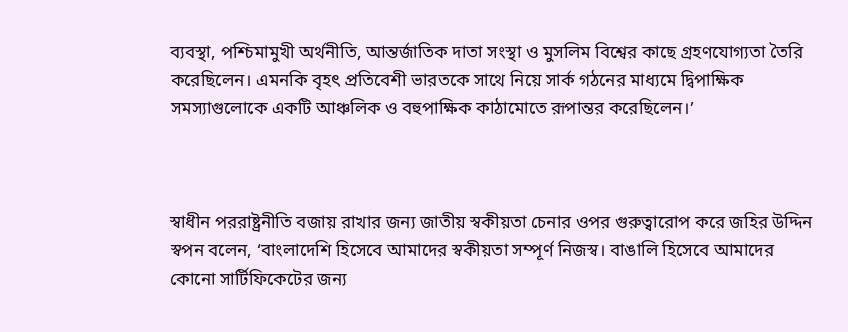ব্যবস্থা, পশ্চিমামুখী অর্থনীতি, আন্তর্জাতিক দাতা সংস্থা ও মুসলিম বিশ্বের কাছে গ্রহণযোগ্যতা তৈরি করেছিলেন। এমনকি বৃহৎ প্রতিবেশী ভারতকে সাথে নিয়ে সার্ক গঠনের মাধ্যমে দ্বিপাক্ষিক সমস্যাগুলোকে একটি আঞ্চলিক ও বহুপাক্ষিক কাঠামোতে রূপান্তর করেছিলেন।’



স্বাধীন পররাষ্ট্রনীতি বজায় রাখার জন্য জাতীয় স্বকীয়তা চেনার ওপর গুরুত্বারোপ করে জহির উদ্দিন স্বপন বলেন, ‘বাংলাদেশি হিসেবে আমাদের স্বকীয়তা সম্পূর্ণ নিজস্ব। বাঙালি হিসেবে আমাদের কোনো সার্টিফিকেটের জন্য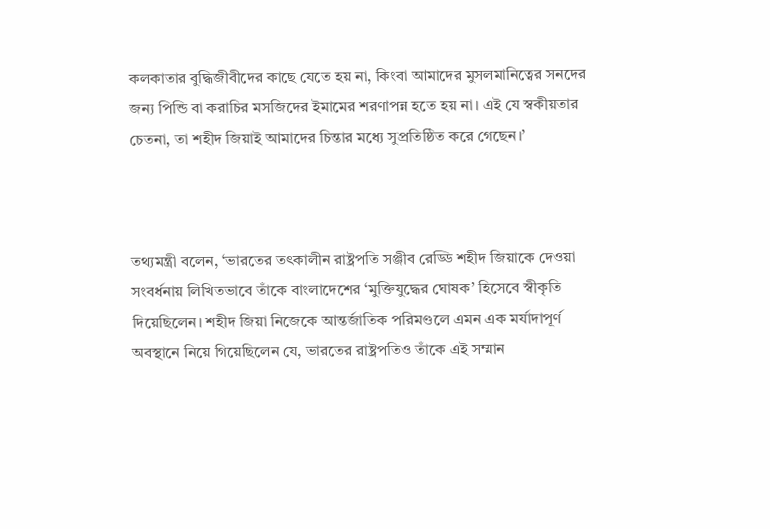কলকাতার বুদ্ধিজীবীদের কাছে যেতে হয় না, কিংবা আমাদের মুসলমানিত্বের সনদের জন্য পিন্ডি বা করাচির মসজিদের ইমামের শরণাপন্ন হতে হয় না। এই যে স্বকীয়তার চেতনা, তা শহীদ জিয়াই আমাদের চিন্তার মধ্যে সুপ্রতিষ্ঠিত করে গেছেন।’



তথ্যমন্ত্রী বলেন, ‘ভারতের তৎকালীন রাষ্ট্রপতি সঞ্জীব রেড্ডি শহীদ জিয়াকে দেওয়া সংবর্ধনায় লিখিতভাবে তাঁকে বাংলাদেশের ‘মুক্তিযুদ্ধের ঘোষক’ হিসেবে স্বীকৃতি দিয়েছিলেন। শহীদ জিয়া নিজেকে আন্তর্জাতিক পরিমণ্ডলে এমন এক মর্যাদাপূর্ণ অবস্থানে নিয়ে গিয়েছিলেন যে, ভারতের রাষ্ট্রপতিও তাঁকে এই সম্মান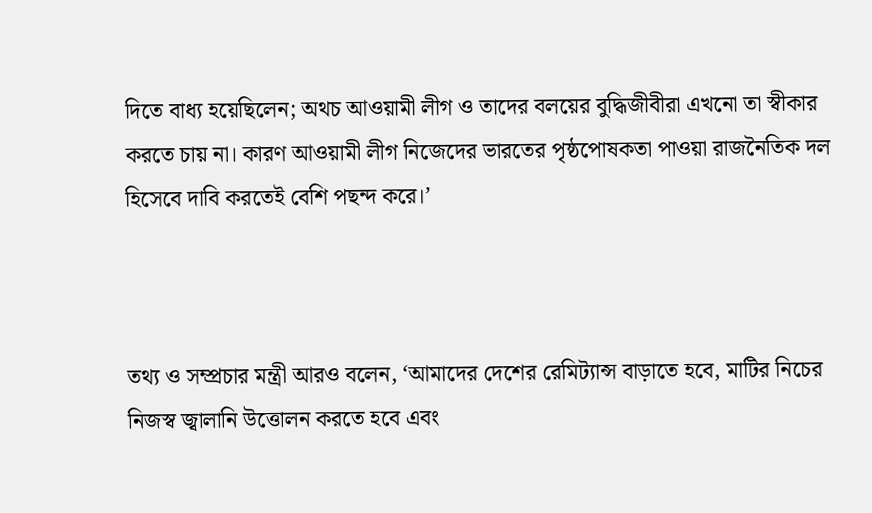দিতে বাধ্য হয়েছিলেন; অথচ আওয়ামী লীগ ও তাদের বলয়ের বুদ্ধিজীবীরা এখনো তা স্বীকার করতে চায় না। কারণ আওয়ামী লীগ নিজেদের ভারতের পৃষ্ঠপোষকতা পাওয়া রাজনৈতিক দল হিসেবে দাবি করতেই বেশি পছন্দ করে।’



তথ্য ও সম্প্রচার মন্ত্রী আরও বলেন, ‘আমাদের দেশের রেমিট্যান্স বাড়াতে হবে, মাটির নিচের নিজস্ব জ্বালানি উত্তোলন করতে হবে এবং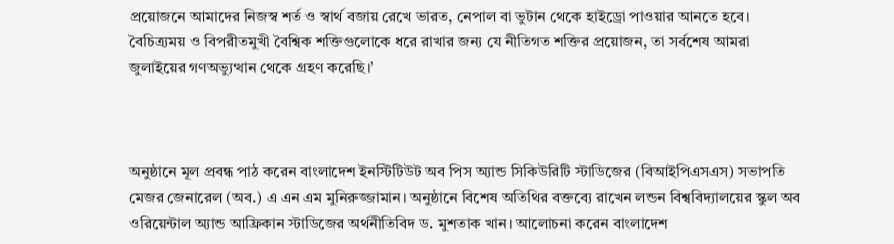প্রয়োজনে আমাদের নিজস্ব শর্ত ও স্বার্থ বজায় রেখে ভারত, নেপাল বা ভুটান থেকে হাইড্রো পাওয়ার আনতে হবে। বৈচিত্র্যময় ও বিপরীতমুখী বৈশ্বিক শক্তিগুলোকে ধরে রাখার জন্য যে নীতিগত শক্তির প্রয়োজন, তা সর্বশেষ আমরা জুলাইয়ের গণঅভ্যুত্থান থেকে গ্রহণ করেছি।’



অনুষ্ঠানে মূল প্রবন্ধ পাঠ করেন বাংলাদেশ ইনস্টিটিউট অব পিস অ্যান্ড সিকিউরিটি স্টাডিজের (বিআইপিএসএস) সভাপতি মেজর জেনারেল (অব.) এ এন এম মুনিরুজ্জামান। অনুষ্ঠানে বিশেষ অতিথির বক্তব্যে রাখেন লন্ডন বিশ্ববিদ্যালয়ের স্কুল অব ওরিয়েন্টাল অ্যান্ড আফ্রিকান স্টাডিজের অর্থনীতিবিদ ড. মুশতাক খান। আলোচনা করেন বাংলাদেশ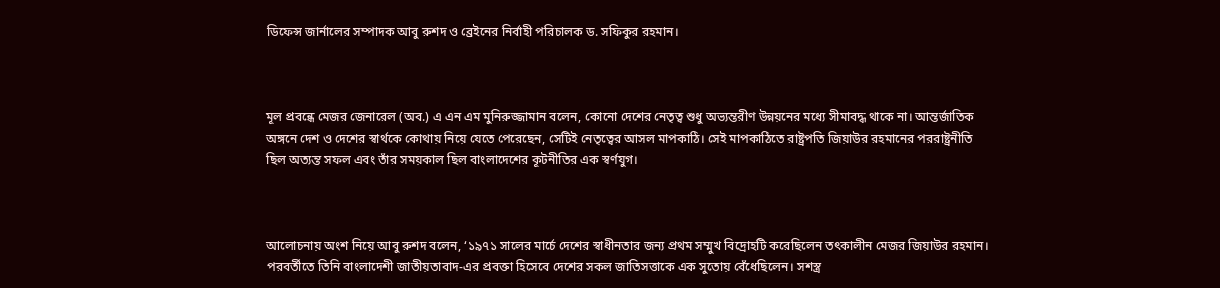ডিফেন্স জার্নালের সম্পাদক আবু রুশদ ও ব্রেইনের নির্বাহী পরিচালক ড. সফিকুর রহমান।



মূল প্রবন্ধে মেজর জেনারেল (অব.) এ এন এম মুনিরুজ্জামান বলেন, কোনো দেশের নেতৃত্ব শুধু অভ্যন্তরীণ উন্নয়নের মধ্যে সীমাবদ্ধ থাকে না। আন্তর্জাতিক অঙ্গনে দেশ ও দেশের স্বার্থকে কোথায় নিয়ে যেতে পেরেছেন, সেটিই নেতৃত্বের আসল মাপকাঠি। সেই মাপকাঠিতে রাষ্ট্রপতি জিয়াউর রহমানের পররাষ্ট্রনীতি ছিল অত্যন্ত সফল এবং তাঁর সময়কাল ছিল বাংলাদেশের কূটনীতির এক স্বর্ণযুগ।



আলোচনায় অংশ নিয়ে আবু রুশদ বলেন, ‘১৯৭১ সালের মার্চে দেশের স্বাধীনতার জন্য প্রথম সম্মুখ বিদ্রোহটি করেছিলেন তৎকালীন মেজর জিয়াউর রহমান। পরবর্তীতে তিনি বাংলাদেশী জাতীয়তাবাদ-এর প্রবক্তা হিসেবে দেশের সকল জাতিসত্তাকে এক সুতোয় বেঁধেছিলেন। সশস্ত্র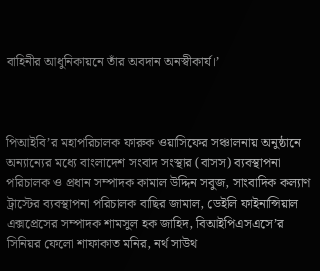বাহিনীর আধুনিকায়নে তাঁর অবদান অনস্বীকার্য।’



পিআইবি’র মহাপরিচালক ফারুক ওয়াসিফের সঞ্চালনায় অনুষ্ঠানে অন্যান্যের মধ্যে বাংলাদেশ সংবাদ সংস্থার (বাসস) ব্যবস্থাপনা পরিচালক ও প্রধান সম্পাদক কামাল উদ্দিন সবুজ, সাংবাদিক কল্যাণ ট্রাস্টের ব্যবস্থাপনা পরিচালক বাছির জামাল, ডেইলি ফাইনান্সিয়াল এক্সপ্রেসের সম্পাদক শামসুল হক জাহিদ, বিআইপিএসএসে’র সিনিয়র ফেলো শাফাকাত মনির, নর্থ সাউথ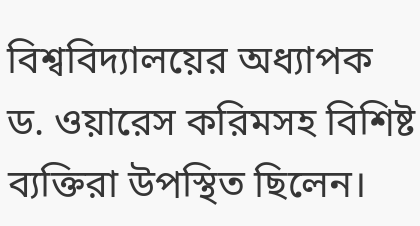বিশ্ববিদ্যালয়ের অধ্যাপক ড. ওয়ারেস করিমসহ বিশিষ্ট ব্যক্তিরা উপস্থিত ছিলেন।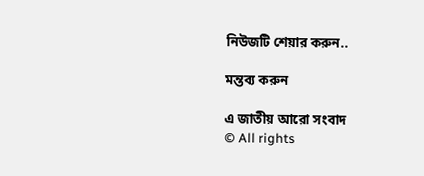নিউজটি শেয়ার করুন..

মন্তব্য করুন

এ জাতীয় আরো সংবাদ
© All rights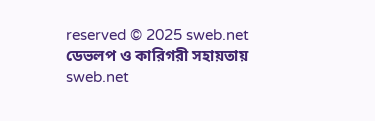reserved © 2025 sweb.net
ডেভলপ ও কারিগরী সহায়তায় sweb.net